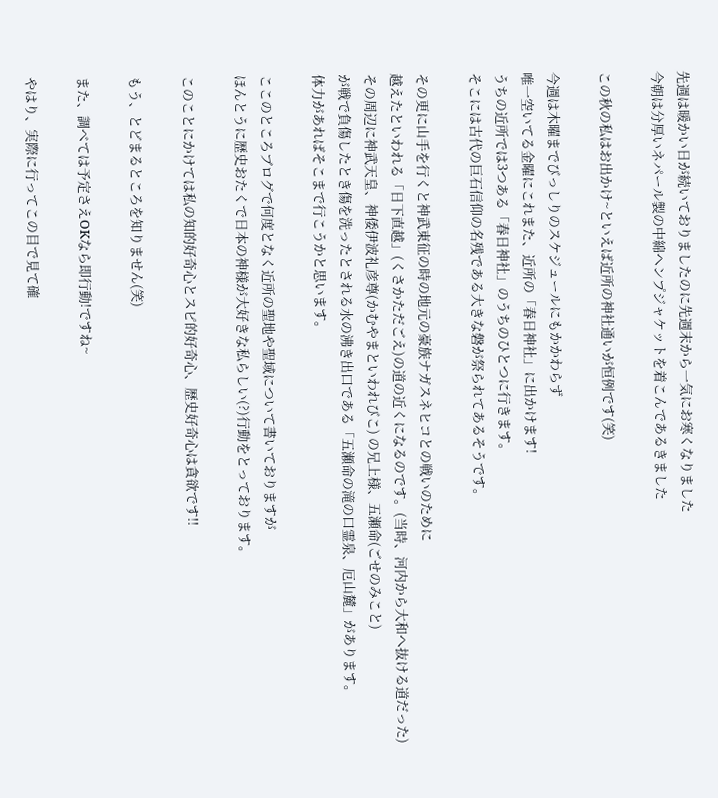先週は暖かい日が続いておりましたのに先週末から一気にお寒くなりました
今朝は分厚いネパール製の中綿ヘンプジャケットを着こんであるきました

この秋の私はお出かけ~といえば近所の神社通いが恒例です(笑)

今週は木曜までびっしりのスケジュールにもかかわらず
唯一空いてる金曜にこれまた、近所の「春日神社」に出かけます!
うちの近所では3つある「春日神社」のうちのひとつに行きます。
そこには古代の巨石信仰の名残である大きな磐が祭られてあるそうです。

その更に山手を行くと神武東征の時の地元の豪族ナガスネヒコとの戦いのために
越えたといわれる「日下直越」(くさかただごえ)の道の近くになるのです。(当時、河内から大和へ抜ける道だった)
その周辺に神武天皇、神倭伊波礼彦尊(かむやまといわれびこ) の兄上様、五瀬命(ごせのみこと)
が戦で負傷したとき傷を洗ったとされる水の沸き出口である「五瀬命の滝の口霊泉、厄山麓」があります。
体力があればそこまで行こうかと思います。

ここのところブログで何度となく近所の聖地や聖域について書いておりますが
ほんとうに歴史おたくで日本の神様が大好きな私らしい(?)行動をとっております。

このことにかけては私の知的好奇心とスピ的好奇心、歴史好奇心は貪欲です!!

もう、とどまるところを知りません(笑)

また、調べては予定さえOKなら即行動!ですね~

やはり、実際に行ってこの目で見て確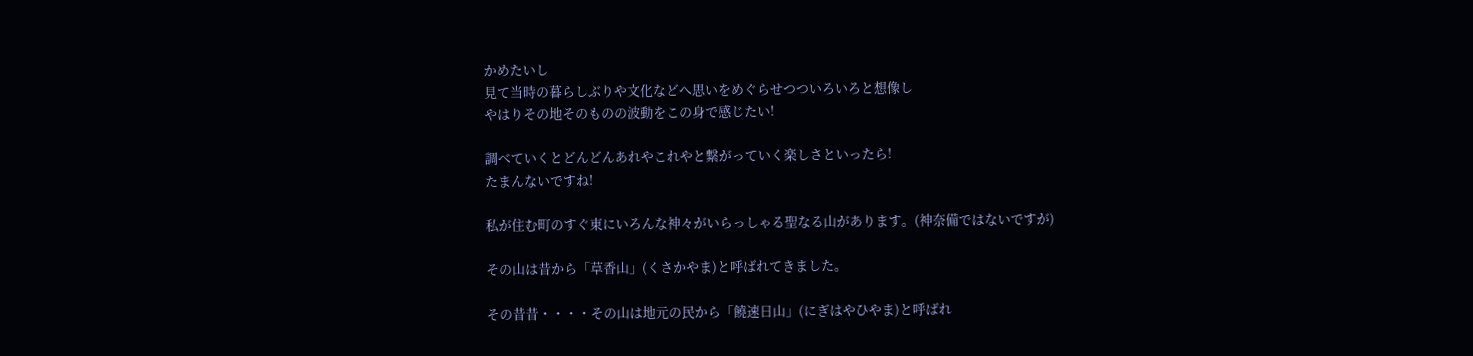かめたいし
見て当時の暮らしぶりや文化などへ思いをめぐらせつついろいろと想像し
やはりその地そのものの波動をこの身で感じたい!

調べていくとどんどんあれやこれやと繋がっていく楽しさといったら!
たまんないですね!

私が住む町のすぐ東にいろんな神々がいらっしゃる聖なる山があります。(神奈備ではないですが)

その山は昔から「草香山」(くさかやま)と呼ばれてきました。

その昔昔・・・・その山は地元の民から「饒速日山」(にぎはやひやま)と呼ばれ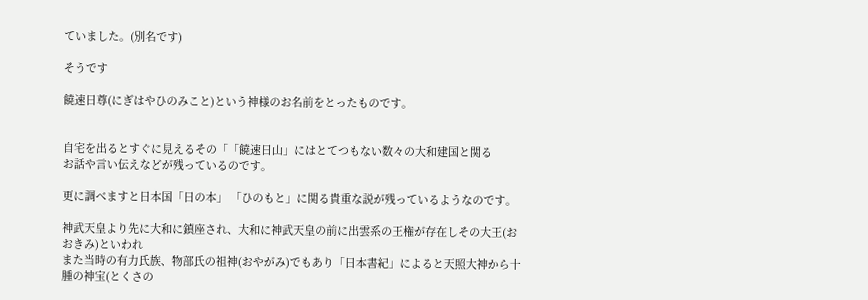ていました。(別名です)

そうです

饒速日尊(にぎはやひのみこと)という神様のお名前をとったものです。


自宅を出るとすぐに見えるその「「饒速日山」にはとてつもない数々の大和建国と関る
お話や言い伝えなどが残っているのです。

更に調べますと日本国「日の本」 「ひのもと」に関る貴重な説が残っているようなのです。

神武天皇より先に大和に鎮座され、大和に神武天皇の前に出雲系の王権が存在しその大王(おおきみ)といわれ
また当時の有力氏族、物部氏の祖神(おやがみ)でもあり「日本書紀」によると天照大神から十腫の神宝(とくさの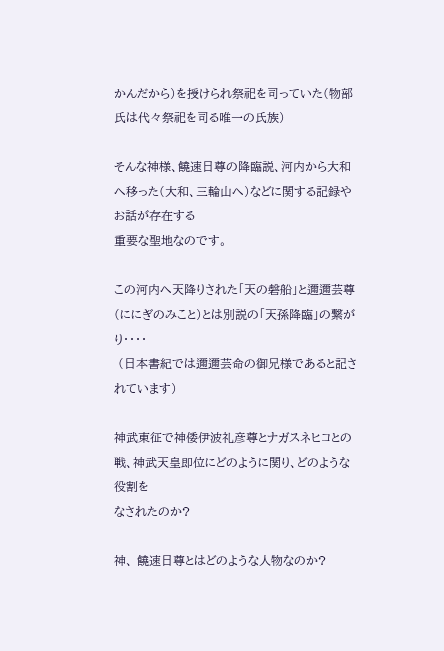かんだから)を授けられ祭祀を司っていた(物部氏は代々祭祀を司る唯一の氏族)

そんな神様、饒速日尊の降臨説、河内から大和へ移った(大和、三輪山へ)などに関する記録やお話が存在する
重要な聖地なのです。

この河内へ天降りされた「天の磐船」と邇邇芸尊(ににぎのみこと)とは別説の「天孫降臨」の繋がり・・・・
 (日本書紀では邇邇芸命の御兄様であると記されています)

神武東征で神倭伊波礼彦尊とナガスネヒコとの戦、神武天皇即位にどのように関り、どのような役割を
なされたのか?

神、 饒速日尊とはどのような人物なのか?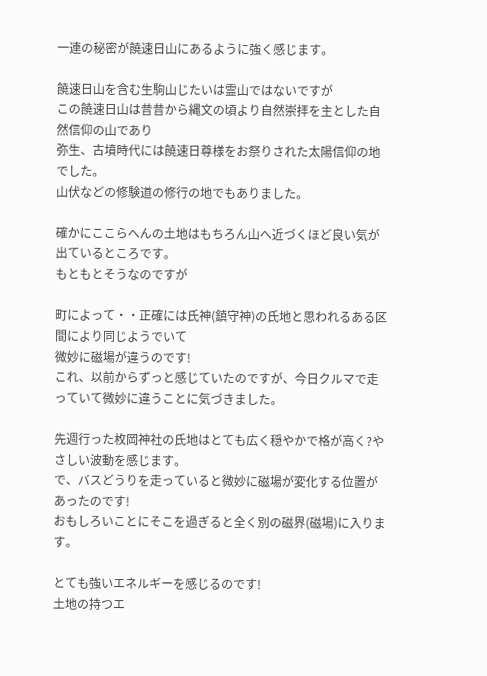一連の秘密が饒速日山にあるように強く感じます。

饒速日山を含む生駒山じたいは霊山ではないですが
この饒速日山は昔昔から縄文の頃より自然崇拝を主とした自然信仰の山であり
弥生、古墳時代には饒速日尊様をお祭りされた太陽信仰の地でした。
山伏などの修験道の修行の地でもありました。

確かにここらへんの土地はもちろん山へ近づくほど良い気が出ているところです。
もともとそうなのですが

町によって・・正確には氏神(鎮守神)の氏地と思われるある区間により同じようでいて
微妙に磁場が違うのです!
これ、以前からずっと感じていたのですが、今日クルマで走っていて微妙に違うことに気づきました。

先週行った枚岡神社の氏地はとても広く穏やかで格が高く?やさしい波動を感じます。
で、バスどうりを走っていると微妙に磁場が変化する位置があったのです!
おもしろいことにそこを過ぎると全く別の磁界(磁場)に入ります。

とても強いエネルギーを感じるのです!
土地の持つエ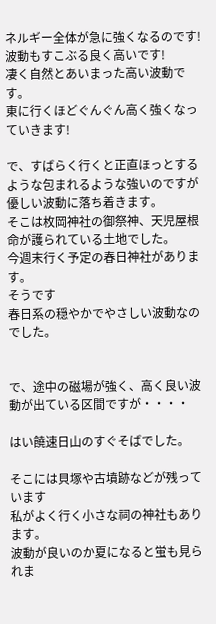ネルギー全体が急に強くなるのです!
波動もすこぶる良く高いです!
凄く自然とあいまった高い波動です。
東に行くほどぐんぐん高く強くなっていきます!

で、すばらく行くと正直ほっとするような包まれるような強いのですが優しい波動に落ち着きます。
そこは枚岡神社の御祭神、天児屋根命が護られている土地でした。
今週末行く予定の春日神社があります。
そうです
春日系の穏やかでやさしい波動なのでした。


で、途中の磁場が強く、高く良い波動が出ている区間ですが・・・・

はい饒速日山のすぐそばでした。

そこには貝塚や古墳跡などが残っています
私がよく行く小さな祠の神社もあります。
波動が良いのか夏になると蛍も見られま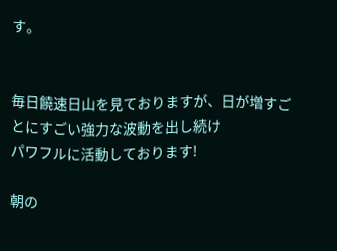す。


毎日饒速日山を見ておりますが、日が増すごとにすごい強力な波動を出し続け
パワフルに活動しております!

朝の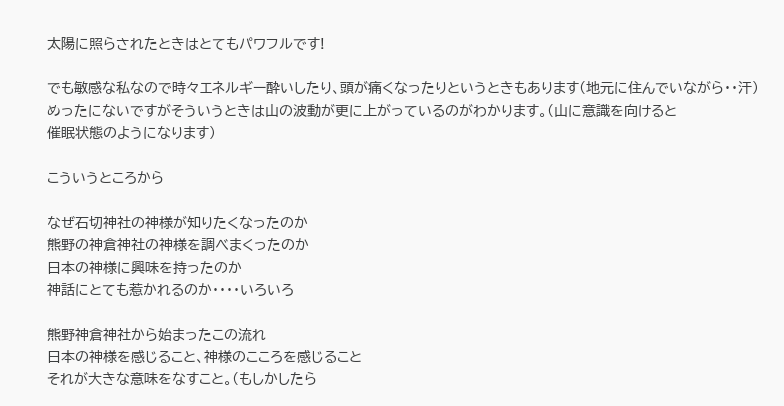太陽に照らされたときはとてもパワフルです!

でも敏感な私なので時々エネルギー酔いしたり、頭が痛くなったりというときもあります(地元に住んでいながら・・汗)
めったにないですがそういうときは山の波動が更に上がっているのがわかります。(山に意識を向けると
催眠状態のようになります)

こういうところから

なぜ石切神社の神様が知りたくなったのか
熊野の神倉神社の神様を調べまくったのか
日本の神様に興味を持ったのか
神話にとても惹かれるのか・・・・いろいろ

熊野神倉神社から始まったこの流れ
日本の神様を感じること、神様のこころを感じること
それが大きな意味をなすこと。(もしかしたら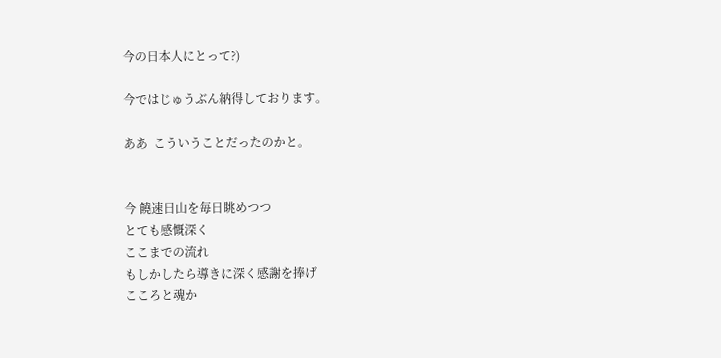今の日本人にとって?)

今ではじゅうぶん納得しております。

ああ  こういうことだったのかと。


今 饒速日山を毎日眺めつつ
とても感慨深く
ここまでの流れ
もしかしたら導きに深く感謝を捧げ
こころと魂か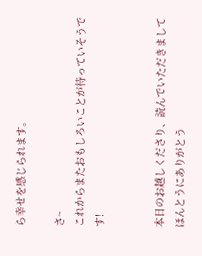ら幸せを感じられます。

さ~
これからまたおもしろいことが待っていそうです!


本日のお越しくださり、読んでいただきまして ほんとうにありがとう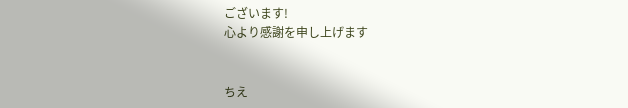ございます!
心より感謝を申し上げます


ちえ